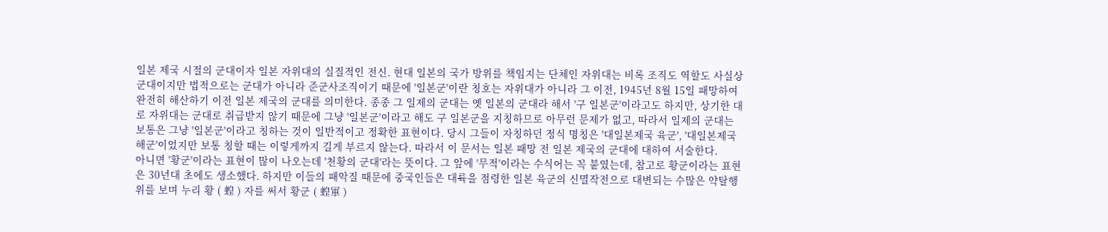일본 제국 시절의 군대이자 일본 자위대의 실질적인 전신. 현대 일본의 국가 방위를 책임지는 단체인 자위대는 비록 조직도 역할도 사실상 군대이지만 법적으로는 군대가 아니라 준군사조직이기 때문에 '일본군'이란 칭호는 자위대가 아니라 그 이전, 1945년 8월 15일 패망하여 완전히 해산하기 이전 일본 제국의 군대를 의미한다. 종종 그 일제의 군대는 옛 일본의 군대라 해서 '구 일본군'이라고도 하지만, 상기한 대로 자위대는 군대로 취급받지 않기 때문에 그냥 '일본군'이라고 해도 구 일본군을 지칭하므로 아무런 문제가 없고, 따라서 일제의 군대는 보통은 그냥 '일본군'이라고 칭하는 것이 일반적이고 정확한 표현이다. 당시 그들이 자칭하던 정식 명칭은 '대일본제국 육군', '대일본제국 해군'이었지만 보통 칭할 때는 이렇게까지 길게 부르지 않는다. 따라서 이 문서는 일본 패망 전 일본 제국의 군대에 대하여 서술한다.
아니면 '황군'이라는 표현이 많이 나오는데 '천황의 군대'라는 뜻이다. 그 앞에 '무적'이라는 수식어는 꼭 붙였는데, 참고로 황군이라는 표현은 30년대 초에도 생소했다. 하지만 이들의 패악질 때문에 중국인들은 대륙을 점령한 일본 육군의 신멸작전으로 대변되는 수많은 약탈행위를 보며 누리 황 ( 蝗 ) 자를 써서 황군 ( 蝗軍 )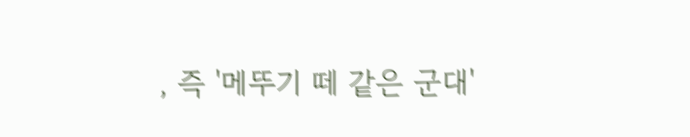, 즉 '메뚜기 떼 같은 군대'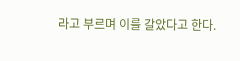라고 부르며 이를 갈았다고 한다.